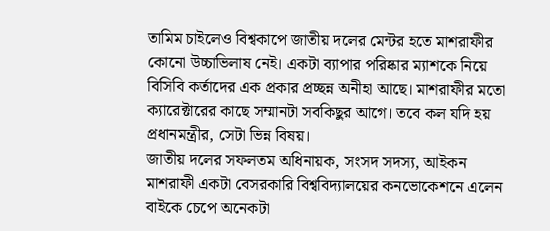তামিম চাইলেও বিশ্বকাপে জাতীয় দলের মেন্টর হতে মাশরাফীর কোনো উচ্চাভিলাষ নেই। একটা ব্যাপার পরিষ্কার ম্যাশকে নিয়ে বিসিবি কর্তাদের এক প্রকার প্রচ্ছন্ন অনীহা আছে। মাশরাফীর মতো ক্যারেক্টারের কাছে সম্মানটা সবকিছুর আগে। তবে কল যদি হয় প্রধানমন্ত্রীর, সেটা ভিন্ন বিষয়।
জাতীয় দলের সফলতম অধিনায়ক, সংসদ সদস্য, আইকন মাশরাফী একটা বেসরকারি বিশ্ববিদ্যালয়ের কনভোকেশনে এলেন বাইকে চেপে অনেকটা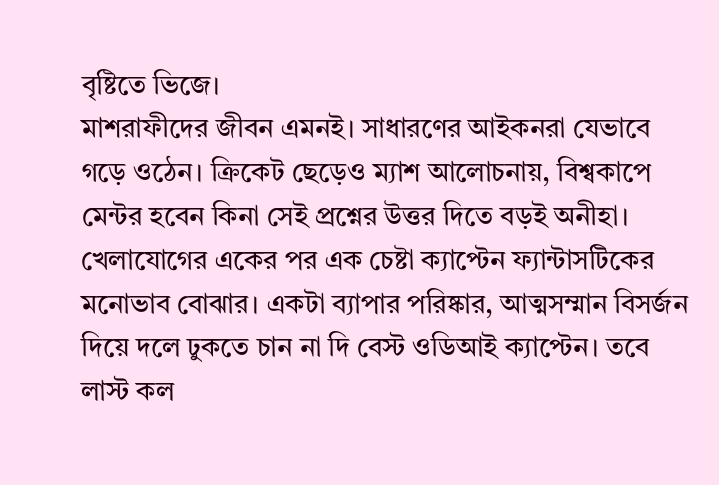বৃষ্টিতে ভিজে।
মাশরাফীদের জীবন এমনই। সাধারণের আইকনরা যেভাবে গড়ে ওঠেন। ক্রিকেট ছেড়েও ম্যাশ আলোচনায়, বিশ্বকাপে মেন্টর হবেন কিনা সেই প্রশ্নের উত্তর দিতে বড়ই অনীহা।
খেলাযোগের একের পর এক চেষ্টা ক্যাপ্টেন ফ্যান্টাসটিকের মনোভাব বোঝার। একটা ব্যাপার পরিষ্কার, আত্মসম্মান বিসর্জন দিয়ে দলে ঢুকতে চান না দি বেস্ট ওডিআই ক্যাপ্টেন। তবে লাস্ট কল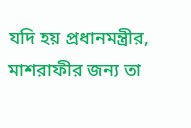যদি হয় প্রধানমন্ত্রীর, মাশরাফীর জন্য তা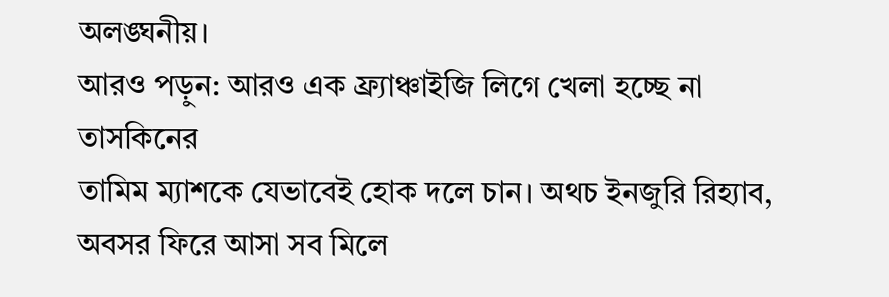অলঙ্ঘনীয়।
আরও পড়ুন: আরও এক ফ্র্যাঞ্চাইজি লিগে খেলা হচ্ছে না তাসকিনের
তামিম ম্যাশকে যেভাবেই হোক দলে চান। অথচ ইনজুরি রিহ্যাব, অবসর ফিরে আসা সব মিলে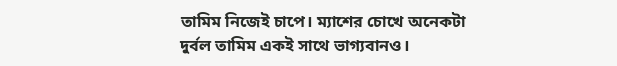তামিম নিজেই চাপে। ম্যাশের চোখে অনেকটা দুর্বল তামিম একই সাথে ভাগ্যবানও।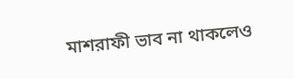মাশরাফী ভাব না থাকলেও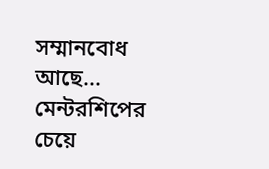সম্মানবোধ আছে... মেন্টরশিপের চেয়ে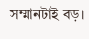সম্মানটাই বড়।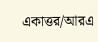একাত্তর/আরএ